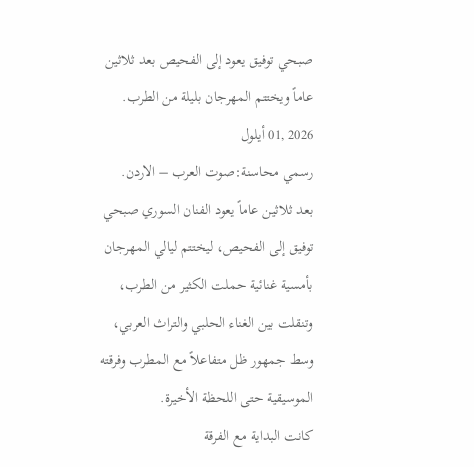صبحي توفيق يعود إلى الفحيص بعد ثلاثين عاماً ويختتم المهرجان بليلة من الطرب.
2026 ,01 أيلول
رسمي محاسنة:صوت العرب – الاردن.
بعد ثلاثين عاماً يعود الفنان السوري صبحي توفيق إلى الفحيص، ليختتم ليالي المهرجان بأمسية غنائية حملت الكثير من الطرب، وتنقلت بين الغناء الحلبي والتراث العربي، وسط جمهور ظل متفاعلاً مع المطرب وفرقته الموسيقية حتى اللحظة الأخيرة.
كانت البداية مع الفرقة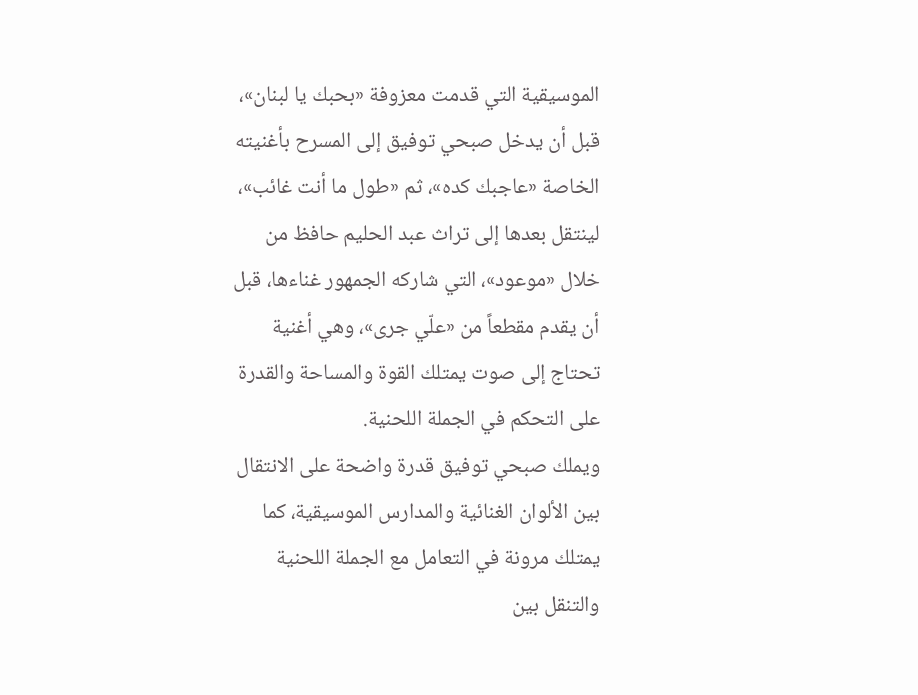الموسيقية التي قدمت معزوفة «بحبك يا لبنان»، قبل أن يدخل صبحي توفيق إلى المسرح بأغنيته الخاصة «عاجبك كده»، ثم «طول ما أنت غائب»، لينتقل بعدها إلى تراث عبد الحليم حافظ من خلال «موعود»، التي شاركه الجمهور غناءها، قبل أن يقدم مقطعاً من «علّي جرى»، وهي أغنية تحتاج إلى صوت يمتلك القوة والمساحة والقدرة على التحكم في الجملة اللحنية.
ويملك صبحي توفيق قدرة واضحة على الانتقال بين الألوان الغنائية والمدارس الموسيقية، كما يمتلك مرونة في التعامل مع الجملة اللحنية والتنقل بين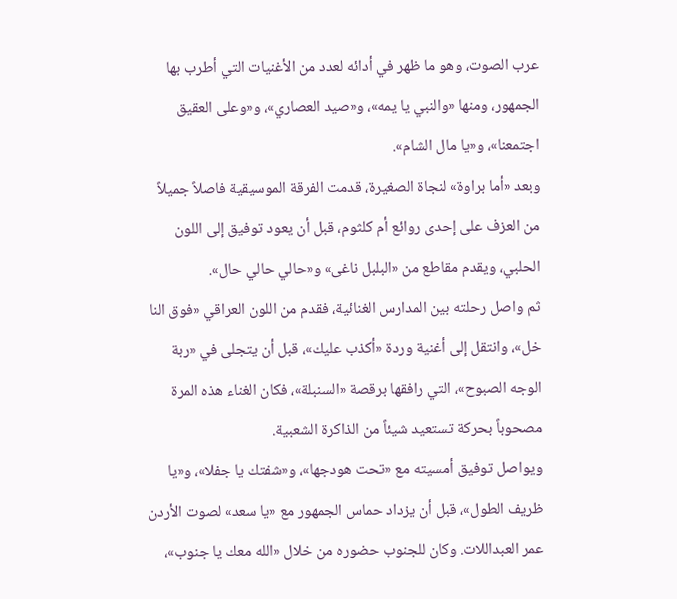عرب الصوت، وهو ما ظهر في أدائه لعدد من الأغنيات التي أطرب بها الجمهور، ومنها «والنبي يا يمه»، و«صيد العصاري»، و«وعلى العقيق اجتمعنا»، و«يا مال الشام».
وبعد «أما براوة» لنجاة الصغيرة، قدمت الفرقة الموسيقية فاصلاً جميلاً من العزف على إحدى روائع أم كلثوم، قبل أن يعود توفيق إلى اللون الحلبي، ويقدم مقاطع من «البلبل ناغى» و«حالي حالي حال».
ثم واصل رحلته بين المدارس الغنائية، فقدم من اللون العراقي «فوق النا خل»، وانتقل إلى أغنية وردة «أكذب عليك»، قبل أن يتجلى في «ربة الوجه الصبوح»، التي رافقها برقصة «السنبلة»، فكان الغناء هذه المرة مصحوباً بحركة تستعيد شيئاً من الذاكرة الشعبية.
ويواصل توفيق أمسيته مع «تحت هودجها»، و«شفتك يا جفلا»، و«يا ظريف الطول»، قبل أن يزداد حماس الجمهور مع «يا سعد» لصوت الأردن عمر العبداللات. وكان للجنوب حضوره من خلال «الله معك يا جنوب»،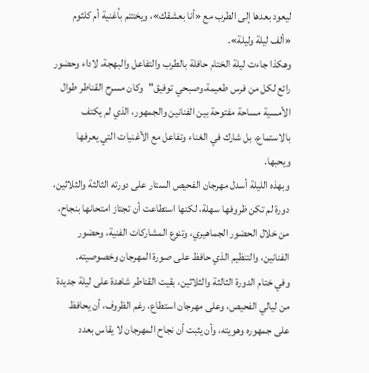ليعود بعدها إلى الطرب مع «أنا بعشقك»، ويختتم بأغنية أم كلثوم «ألف ليلة وليلة».
وهكذا جاءت ليلة الختام حافلة بالطرب والتفاعل والبهجة، لاداء وحضور رائع لكل من فرس طعيمة،وصبحي توفيق"وكان مسرح القناطر طوال الأمسية مساحة مفتوحة بين الفنانين والجمهور، الذي لم يكتف بالاستماع، بل شارك في الغناء وتفاعل مع الأغنيات التي يعرفها ويحبها.
وبهذه الليلة أسدل مهرجان الفحيص الستار على دورته الثالثة والثلاثين، دورة لم تكن ظروفها سهلة، لكنها استطاعت أن تجتاز امتحانها بنجاح، من خلال الحضور الجماهيري، وتنوع المشاركات الفنية، وحضور الفنانين، والتنظيم الذي حافظ على صورة المهرجان وخصوصيته.
وفي ختام الدورة الثالثة والثلاثين، بقيت القناطر شاهدة على ليلة جديدة من ليالي الفحيص، وعلى مهرجان استطاع، رغم الظروف، أن يحافظ على جمهوره وهويته، وأن يثبت أن نجاح المهرجان لا يقاس بعدد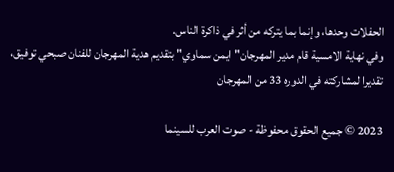الحفلات وحدها، وإنما بما يتركه من أثر في ذاكرة الناس.
وفي نهاية الامسية قام مدير المهرجان"ايمن سماوي" بتقديم هدية المهرجان للفنان صبحي توفيق، تقديرا لمشاركته في الدوره 33 من المهرجان

2023 © جميع الحقوق محفوظة - صوت العرب للسينما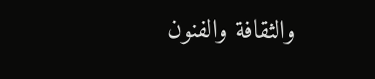والثقافة والفنون